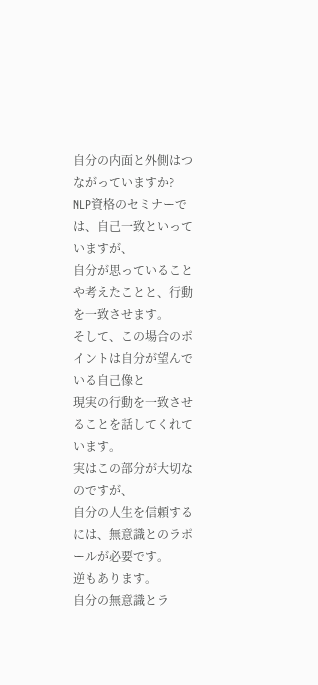自分の内面と外側はつながっていますか?
NLP資格のセミナーでは、自己一致といっていますが、
自分が思っていることや考えたことと、行動を一致させます。
そして、この場合のポイントは自分が望んでいる自己像と
現実の行動を一致させることを話してくれています。
実はこの部分が大切なのですが、
自分の人生を信頼するには、無意識とのラポールが必要です。
逆もあります。
自分の無意識とラ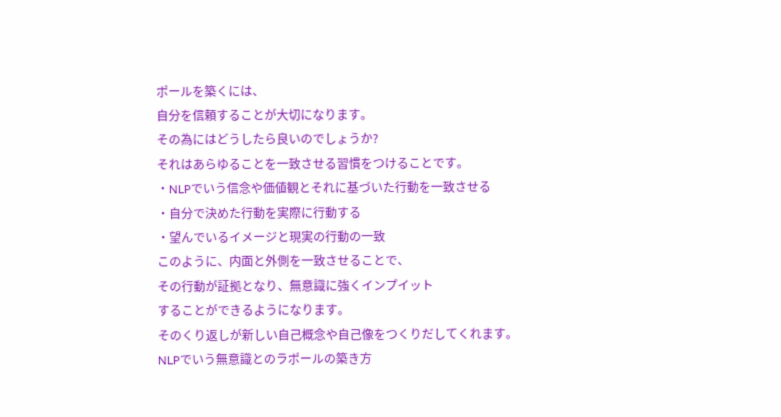ポールを築くには、
自分を信頼することが大切になります。
その為にはどうしたら良いのでしょうか?
それはあらゆることを一致させる習慣をつけることです。
・NLPでいう信念や価値観とそれに基づいた行動を一致させる
・自分で決めた行動を実際に行動する
・望んでいるイメージと現実の行動の一致
このように、内面と外側を一致させることで、
その行動が証拠となり、無意識に強くインプイット
することができるようになります。
そのくり返しが新しい自己概念や自己像をつくりだしてくれます。
NLPでいう無意識とのラポールの築き方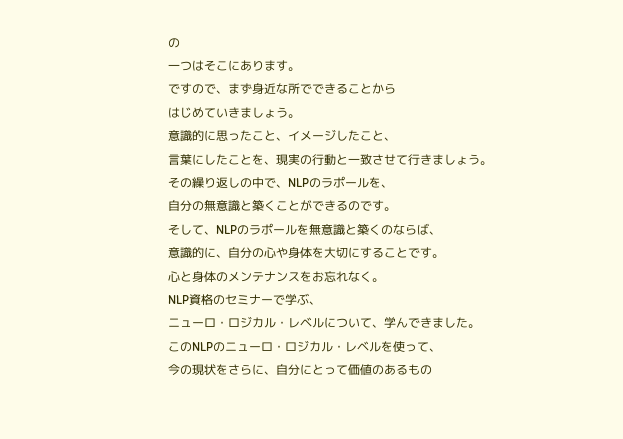の
一つはそこにあります。
ですので、まず身近な所でできることから
はじめていきましょう。
意識的に思ったこと、イメージしたこと、
言葉にしたことを、現実の行動と一致させて行きましょう。
その繰り返しの中で、NLPのラポールを、
自分の無意識と築くことができるのです。
そして、NLPのラポールを無意識と築くのならば、
意識的に、自分の心や身体を大切にすることです。
心と身体のメンテナンスをお忘れなく。
NLP資格のセミナーで学ぶ、
ニューロ・ロジカル・レベルについて、学んできました。
このNLPのニューロ・ロジカル・レベルを使って、
今の現状をさらに、自分にとって価値のあるもの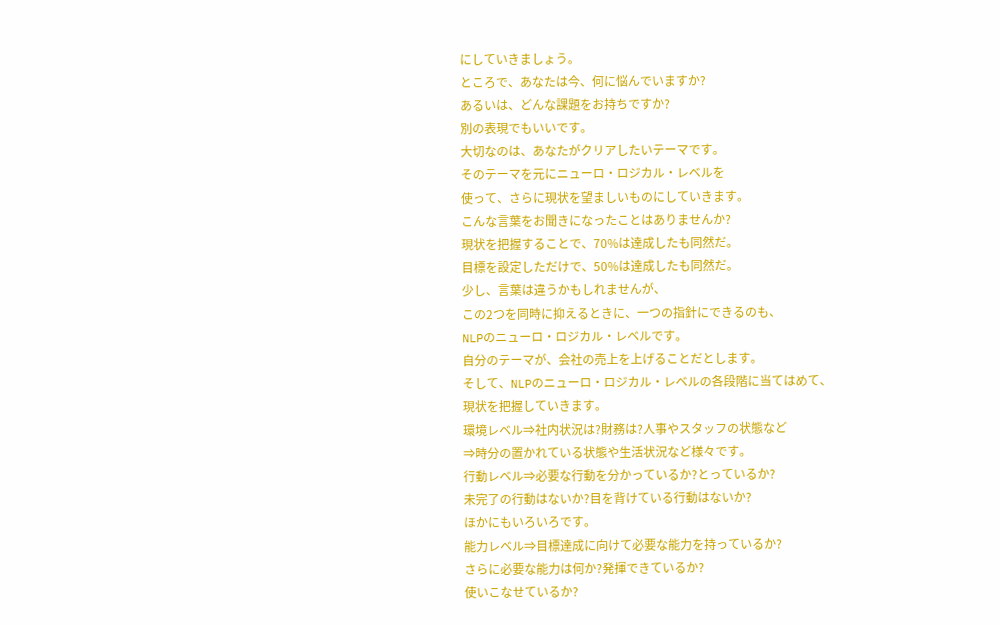にしていきましょう。
ところで、あなたは今、何に悩んでいますか?
あるいは、どんな課題をお持ちですか?
別の表現でもいいです。
大切なのは、あなたがクリアしたいテーマです。
そのテーマを元にニューロ・ロジカル・レベルを
使って、さらに現状を望ましいものにしていきます。
こんな言葉をお聞きになったことはありませんか?
現状を把握することで、70%は達成したも同然だ。
目標を設定しただけで、50%は達成したも同然だ。
少し、言葉は違うかもしれませんが、
この2つを同時に抑えるときに、一つの指針にできるのも、
NLPのニューロ・ロジカル・レベルです。
自分のテーマが、会社の売上を上げることだとします。
そして、NLPのニューロ・ロジカル・レベルの各段階に当てはめて、
現状を把握していきます。
環境レベル⇒社内状況は?財務は?人事やスタッフの状態など
⇒時分の置かれている状態や生活状況など様々です。
行動レベル⇒必要な行動を分かっているか?とっているか?
未完了の行動はないか?目を背けている行動はないか?
ほかにもいろいろです。
能力レベル⇒目標達成に向けて必要な能力を持っているか?
さらに必要な能力は何か?発揮できているか?
使いこなせているか?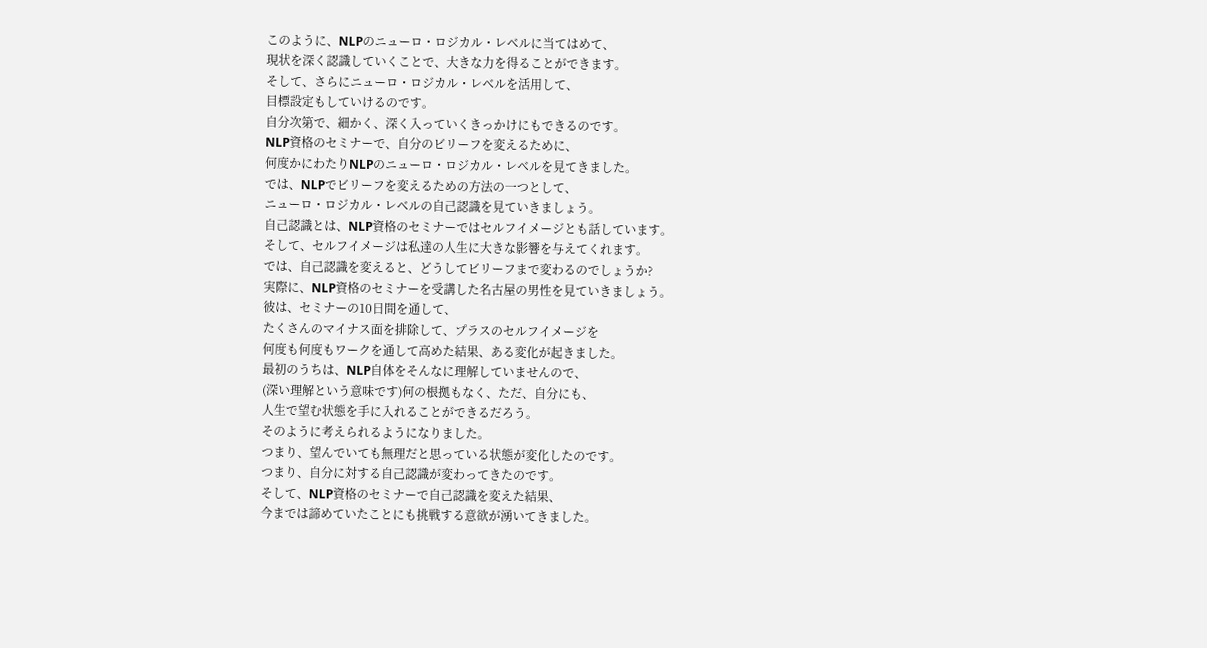このように、NLPのニューロ・ロジカル・レベルに当てはめて、
現状を深く認識していくことで、大きな力を得ることができます。
そして、さらにニューロ・ロジカル・レベルを活用して、
目標設定もしていけるのです。
自分次第で、細かく、深く入っていくきっかけにもできるのです。
NLP資格のセミナーで、自分のビリーフを変えるために、
何度かにわたりNLPのニューロ・ロジカル・レベルを見てきました。
では、NLPでビリーフを変えるための方法の一つとして、
ニューロ・ロジカル・レベルの自己認識を見ていきましょう。
自己認識とは、NLP資格のセミナーではセルフイメージとも話しています。
そして、セルフイメージは私達の人生に大きな影響を与えてくれます。
では、自己認識を変えると、どうしてビリーフまで変わるのでしょうか?
実際に、NLP資格のセミナーを受講した名古屋の男性を見ていきましょう。
彼は、セミナーの10日間を通して、
たくさんのマイナス面を排除して、プラスのセルフイメージを
何度も何度もワークを通して高めた結果、ある変化が起きました。
最初のうちは、NLP自体をそんなに理解していませんので、
(深い理解という意味です)何の根拠もなく、ただ、自分にも、
人生で望む状態を手に入れることができるだろう。
そのように考えられるようになりました。
つまり、望んでいても無理だと思っている状態が変化したのです。
つまり、自分に対する自己認識が変わってきたのです。
そして、NLP資格のセミナーで自己認識を変えた結果、
今までは諦めていたことにも挑戦する意欲が湧いてきました。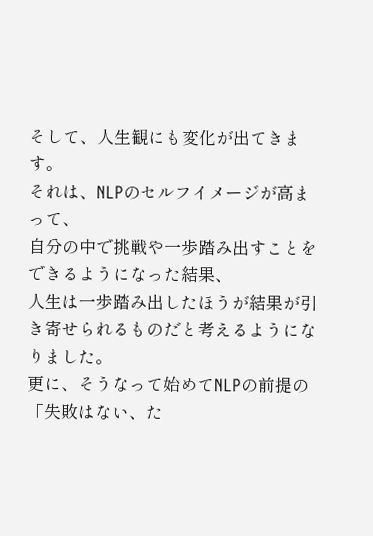そして、人生観にも変化が出てきます。
それは、NLPのセルフイメージが高まって、
自分の中で挑戦や一歩踏み出すことをできるようになった結果、
人生は一歩踏み出したほうが結果が引き寄せられるものだと考えるようになりました。
更に、そうなって始めてNLPの前提の「失敗はない、た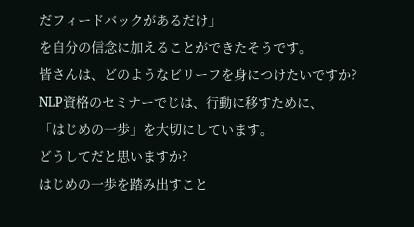だフィードバックがあるだけ」
を自分の信念に加えることができたそうです。
皆さんは、どのようなビリーフを身につけたいですか?
NLP資格のセミナーでじは、行動に移すために、
「はじめの一歩」を大切にしています。
どうしてだと思いますか?
はじめの一歩を踏み出すこと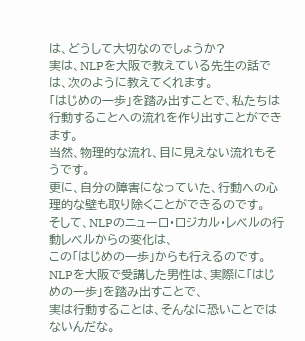は、どうして大切なのでしょうか?
実は、NLPを大阪で教えている先生の話では、次のように教えてくれます。
「はじめの一歩」を踏み出すことで、私たちは行動することへの流れを作り出すことができます。
当然、物理的な流れ、目に見えない流れもそうです。
更に、自分の障害になっていた、行動への心理的な壁も取り除くことができるのです。
そして、NLPのニューロ・ロジカル・レベルの行動レベルからの変化は、
この「はじめの一歩」からも行えるのです。
NLPを大阪で受講した男性は、実際に「はじめの一歩」を踏み出すことで、
実は行動することは、そんなに恐いことではないんだな。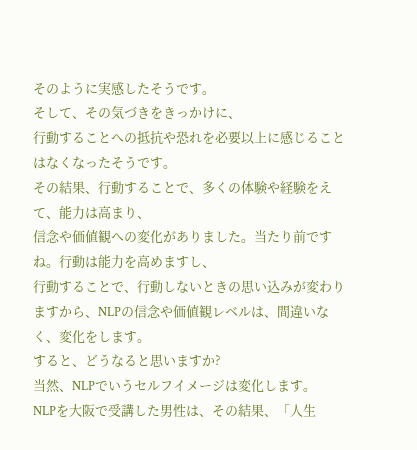そのように実感したそうです。
そして、その気づきをきっかけに、
行動することへの抵抗や恐れを必要以上に感じることはなくなったそうです。
その結果、行動することで、多くの体験や経験をえて、能力は高まり、
信念や価値観への変化がありました。当たり前ですね。行動は能力を高めますし、
行動することで、行動しないときの思い込みが変わりますから、NLPの信念や価値観レベルは、間違いなく、変化をします。
すると、どうなると思いますか?
当然、NLPでいうセルフイメージは変化します。
NLPを大阪で受講した男性は、その結果、「人生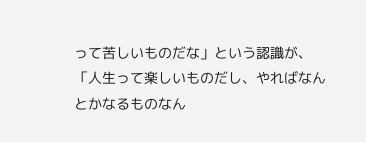って苦しいものだな」という認識が、
「人生って楽しいものだし、やればなんとかなるものなん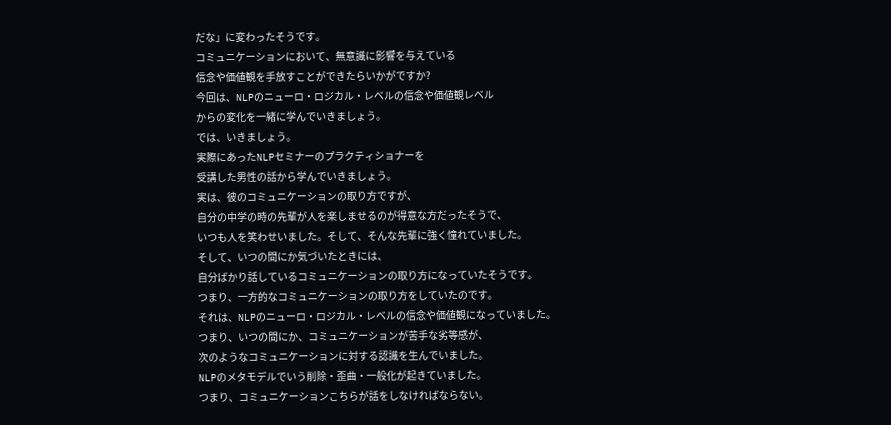だな」に変わったそうです。
コミュニケーションにおいて、無意識に影響を与えている
信念や価値観を手放すことができたらいかがですか?
今回は、NLPのニューロ・ロジカル・レベルの信念や価値観レベル
からの変化を一緒に学んでいきましょう。
では、いきましょう。
実際にあったNLPセミナーのプラクティショナーを
受講した男性の話から学んでいきましょう。
実は、彼のコミュニケーションの取り方ですが、
自分の中学の時の先輩が人を楽しませるのが得意な方だったそうで、
いつも人を笑わせいました。そして、そんな先輩に強く憧れていました。
そして、いつの間にか気づいたときには、
自分ばかり話しているコミュニケーションの取り方になっていたそうです。
つまり、一方的なコミュニケーションの取り方をしていたのです。
それは、NLPのニューロ・ロジカル・レベルの信念や価値観になっていました。
つまり、いつの間にか、コミュニケーションが苦手な劣等感が、
次のようなコミュニケーションに対する認識を生んでいました。
NLPのメタモデルでいう削除・歪曲・一般化が起きていました。
つまり、コミュニケーションこちらが話をしなければならない。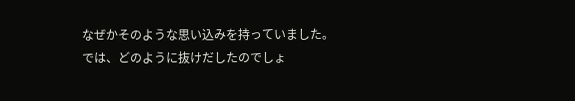なぜかそのような思い込みを持っていました。
では、どのように抜けだしたのでしょ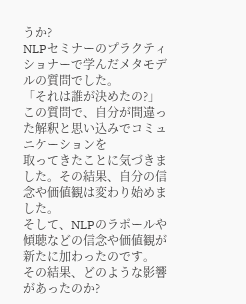うか?
NLPセミナーのプラクティショナーで学んだメタモデルの質問でした。
「それは誰が決めたの?」
この質問で、自分が間違った解釈と思い込みでコミュニケーションを
取ってきたことに気づきました。その結果、自分の信念や価値観は変わり始めました。
そして、NLPのラポールや傾聴などの信念や価値観が新たに加わったのです。
その結果、どのような影響があったのか?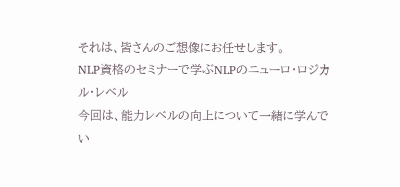それは、皆さんのご想像にお任せします。
NLP資格のセミナーで学ぶNLPのニューロ・ロジカル・レベル
今回は、能力レベルの向上について一緒に学んでい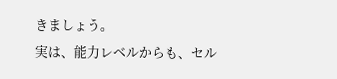きましょう。
実は、能力レベルからも、セル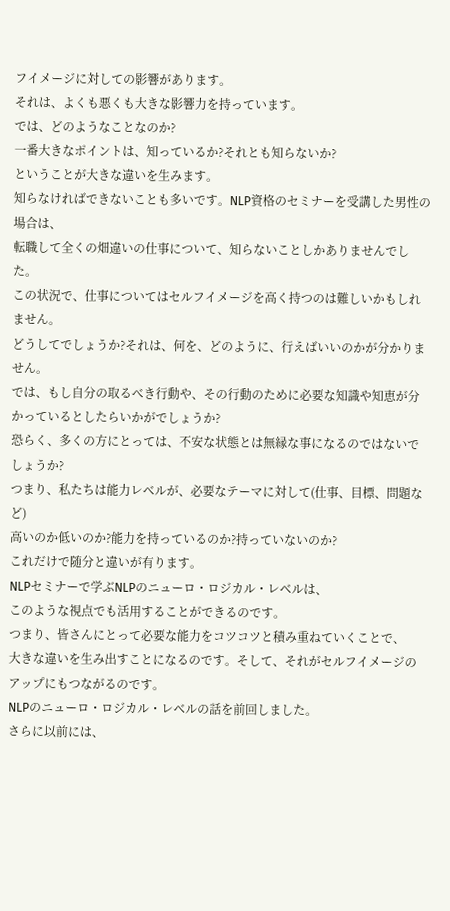フイメージに対しての影響があります。
それは、よくも悪くも大きな影響力を持っています。
では、どのようなことなのか?
一番大きなポイントは、知っているか?それとも知らないか?
ということが大きな違いを生みます。
知らなければできないことも多いです。NLP資格のセミナーを受講した男性の場合は、
転職して全くの畑違いの仕事について、知らないことしかありませんでした。
この状況で、仕事についてはセルフイメージを高く持つのは難しいかもしれません。
どうしてでしょうか?それは、何を、どのように、行えばいいのかが分かりません。
では、もし自分の取るべき行動や、その行動のために必要な知識や知恵が分かっているとしたらいかがでしょうか?
恐らく、多くの方にとっては、不安な状態とは無縁な事になるのではないでしょうか?
つまり、私たちは能力レベルが、必要なテーマに対して(仕事、目標、問題など)
高いのか低いのか?能力を持っているのか?持っていないのか?
これだけで随分と違いが有ります。
NLPセミナーで学ぶNLPのニューロ・ロジカル・レベルは、
このような視点でも活用することができるのです。
つまり、皆さんにとって必要な能力をコツコツと積み重ねていくことで、
大きな違いを生み出すことになるのです。そして、それがセルフイメージのアップにもつながるのです。
NLPのニューロ・ロジカル・レベルの話を前回しました。
さらに以前には、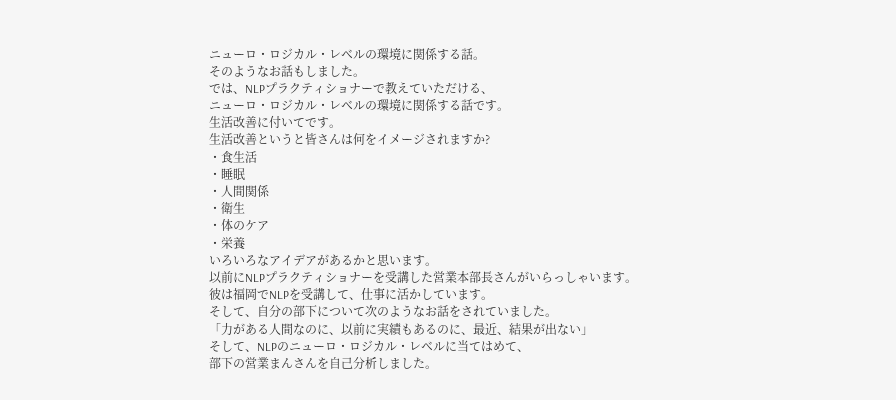ニューロ・ロジカル・レベルの環境に関係する話。
そのようなお話もしました。
では、NLPプラクティショナーで教えていただける、
ニューロ・ロジカル・レベルの環境に関係する話です。
生活改善に付いてです。
生活改善というと皆さんは何をイメージされますか?
・食生活
・睡眠
・人間関係
・衛生
・体のケア
・栄養
いろいろなアイデアがあるかと思います。
以前にNLPプラクティショナーを受講した営業本部長さんがいらっしゃいます。
彼は福岡でNLPを受講して、仕事に活かしています。
そして、自分の部下について次のようなお話をされていました。
「力がある人間なのに、以前に実績もあるのに、最近、結果が出ない」
そして、NLPのニューロ・ロジカル・レベルに当てはめて、
部下の営業まんさんを自己分析しました。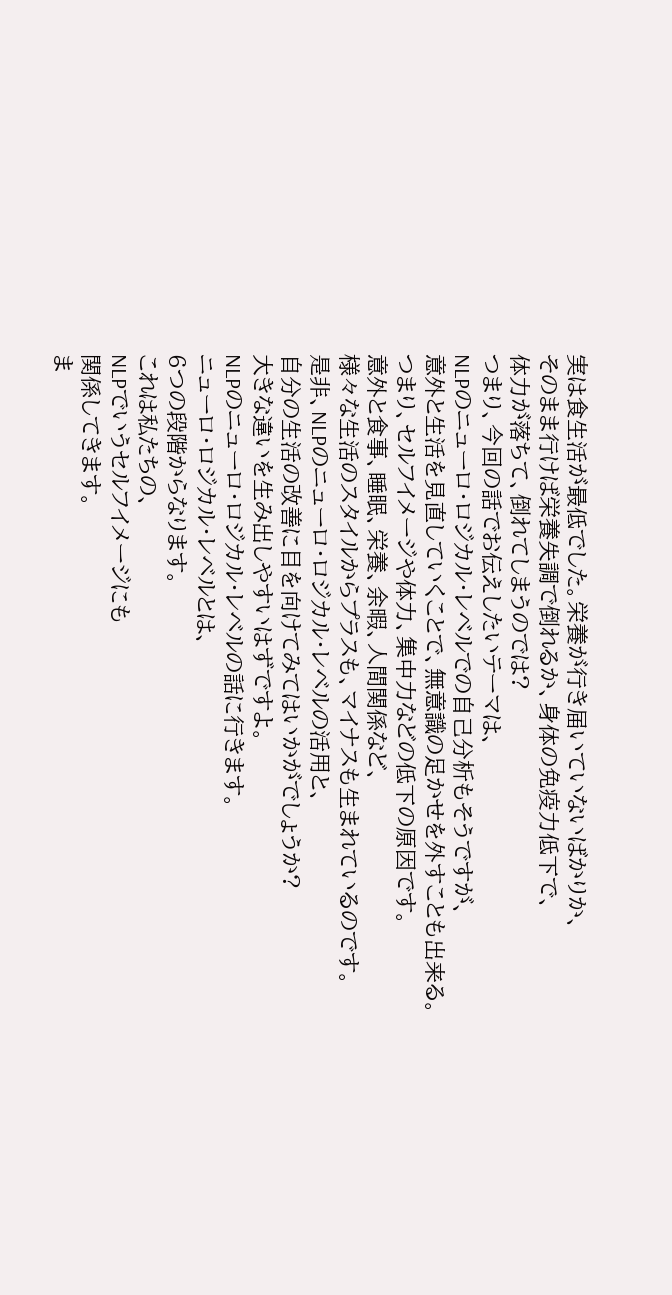実は食生活が最低でした。栄養が行き届いていないばかりか、
そのまま行けば栄養失調で倒れるか、身体の免疫力低下で、
体力が落ちて、倒れてしまうのでは?
つまり、今回の話でお伝えしたいテーマは、
NLPのニューロ・ロジカル・レベルでの自己分析もそうですが、
意外と生活を見直していくことで、無意識の足かせを外すことも出来る。
つまり、セルフイメージや体力、集中力などの低下の原因です。
意外と食事、睡眠、栄養、余暇、人間関係など、
様々な生活のスタイルからプラスも、マイナスも生まれているのです。
是非、NLPのニューロ・ロジカル・レベルの活用と、
自分の生活の改善に目を向けてみてはいかがでしょうか?
大きな違いを生み出しやすいはずですよ。
NLPのニューロ・ロジカル・レベルの話に行きます。
ニューロ・ロジカル・レベルとは、
6つの段階からなります。
これは私たちの、
NLPでいうセルフイメージにも
関係してきます。
ま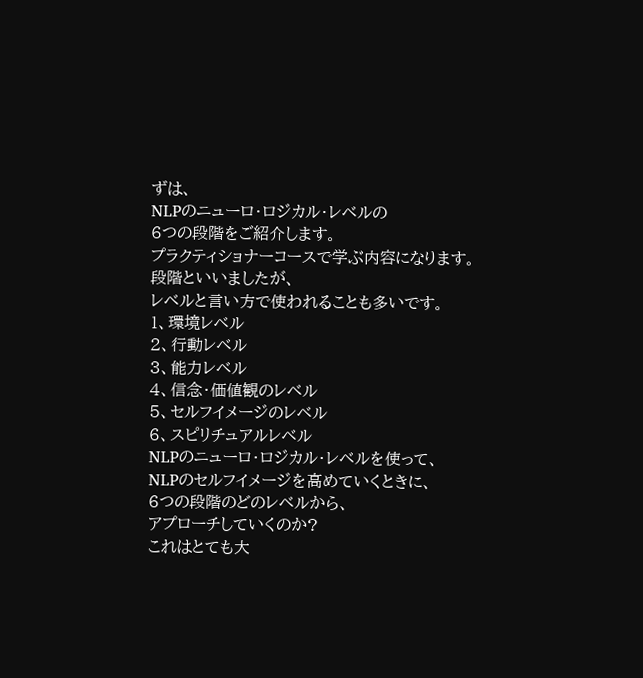ずは、
NLPのニューロ・ロジカル・レベルの
6つの段階をご紹介します。
プラクティショナーコースで学ぶ内容になります。
段階といいましたが、
レベルと言い方で使われることも多いです。
1、環境レベル
2、行動レベル
3、能力レベル
4、信念・価値観のレベル
5、セルフイメージのレベル
6、スピリチュアルレベル
NLPのニューロ・ロジカル・レベルを使って、
NLPのセルフイメージを高めていくときに、
6つの段階のどのレベルから、
アプローチしていくのか?
これはとても大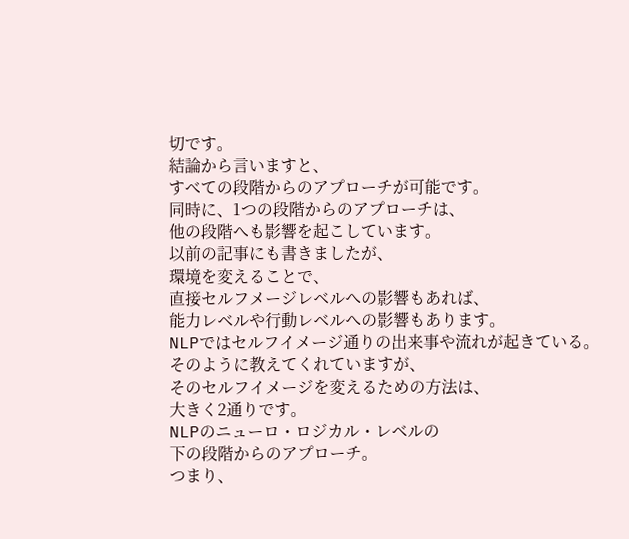切です。
結論から言いますと、
すべての段階からのアプローチが可能です。
同時に、1つの段階からのアプローチは、
他の段階へも影響を起こしています。
以前の記事にも書きましたが、
環境を変えることで、
直接セルフメージレベルへの影響もあれば、
能力レベルや行動レベルへの影響もあります。
NLPではセルフイメージ通りの出来事や流れが起きている。
そのように教えてくれていますが、
そのセルフイメージを変えるための方法は、
大きく2通りです。
NLPのニューロ・ロジカル・レベルの
下の段階からのアプローチ。
つまり、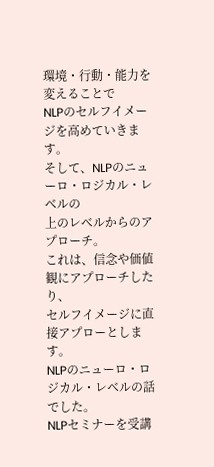環境・行動・能力を変えることで
NLPのセルフイメージを高めていきます。
そして、NLPのニューロ・ロジカル・レベルの
上のレベルからのアプローチ。
これは、信念や価値観にアプローチしたり、
セルフイメージに直接アプローとします。
NLPのニューロ・ロジカル・レベルの話でした。
NLPセミナーを受講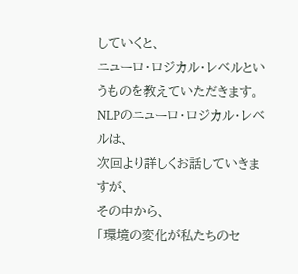していくと、
ニューロ・ロジカル・レベルというものを教えていただきます。
NLPのニューロ・ロジカル・レベルは、
次回より詳しくお話していきますが、
その中から、
「環境の変化が私たちのセ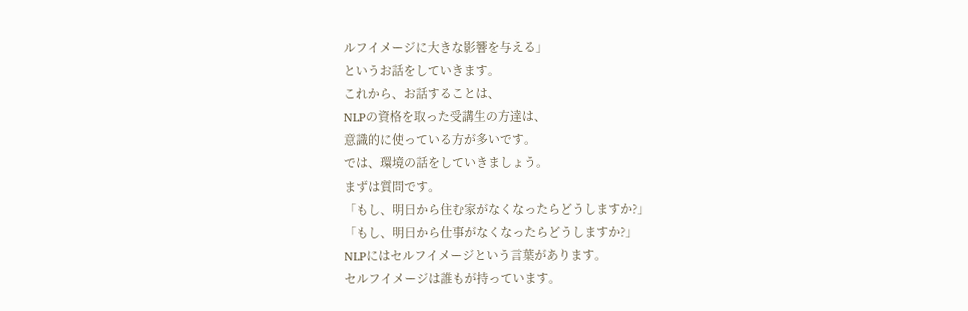ルフイメージに大きな影響を与える」
というお話をしていきます。
これから、お話することは、
NLPの資格を取った受講生の方達は、
意識的に使っている方が多いです。
では、環境の話をしていきましょう。
まずは質問です。
「もし、明日から住む家がなくなったらどうしますか?」
「もし、明日から仕事がなくなったらどうしますか?」
NLPにはセルフイメージという言葉があります。
セルフイメージは誰もが持っています。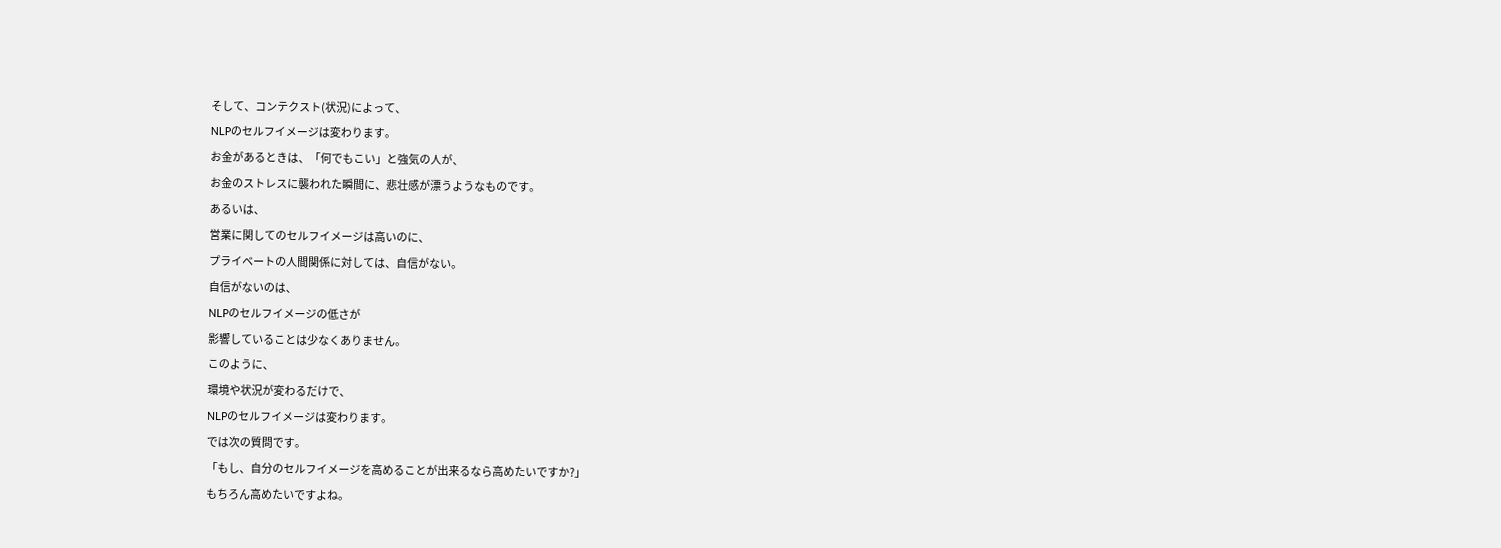そして、コンテクスト(状況)によって、
NLPのセルフイメージは変わります。
お金があるときは、「何でもこい」と強気の人が、
お金のストレスに襲われた瞬間に、悲壮感が漂うようなものです。
あるいは、
営業に関してのセルフイメージは高いのに、
プライベートの人間関係に対しては、自信がない。
自信がないのは、
NLPのセルフイメージの低さが
影響していることは少なくありません。
このように、
環境や状況が変わるだけで、
NLPのセルフイメージは変わります。
では次の質問です。
「もし、自分のセルフイメージを高めることが出来るなら高めたいですか?」
もちろん高めたいですよね。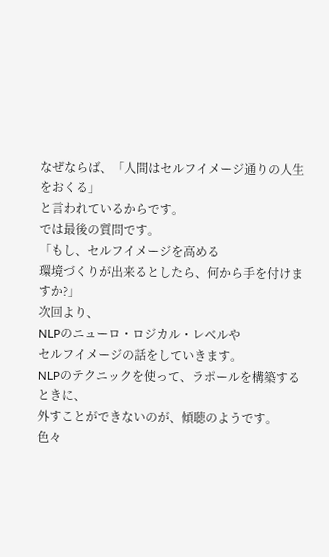なぜならば、「人間はセルフイメージ通りの人生をおくる」
と言われているからです。
では最後の質問です。
「もし、セルフイメージを高める
環境づくりが出来るとしたら、何から手を付けますか?」
次回より、
NLPのニューロ・ロジカル・レベルや
セルフイメージの話をしていきます。
NLPのテクニックを使って、ラポールを構築するときに、
外すことができないのが、傾聴のようです。
色々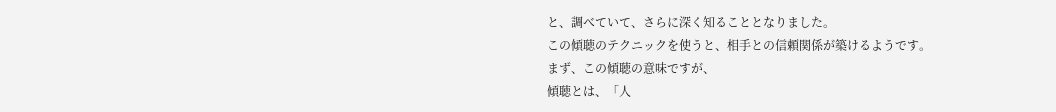と、調べていて、さらに深く知ることとなりました。
この傾聴のテクニックを使うと、相手との信頼関係が築けるようです。
まず、この傾聴の意味ですが、
傾聴とは、「人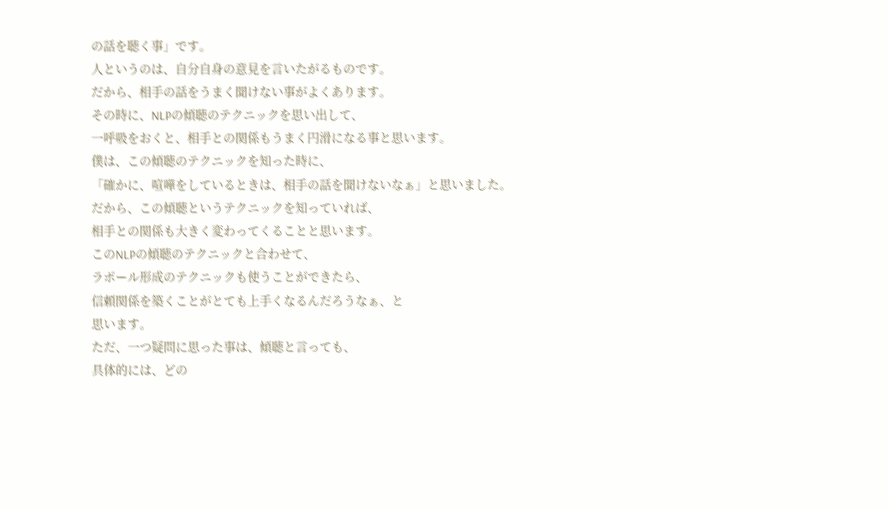の話を聴く事」です。
人というのは、自分自身の意見を言いたがるものです。
だから、相手の話をうまく聞けない事がよくあります。
その時に、NLPの傾聴のテクニックを思い出して、
一呼吸をおくと、相手との関係もうまく円滑になる事と思います。
僕は、この傾聴のテクニックを知った時に、
「確かに、喧嘩をしているときは、相手の話を聞けないなぁ」と思いました。
だから、この傾聴というテクニックを知っていれば、
相手との関係も大きく変わってくることと思います。
このNLPの傾聴のテクニックと合わせて、
ラポール形成のテクニックも使うことができたら、
信頼関係を築くことがとても上手くなるんだろうなぁ、と
思います。
ただ、一つ疑問に思った事は、傾聴と言っても、
具体的には、どの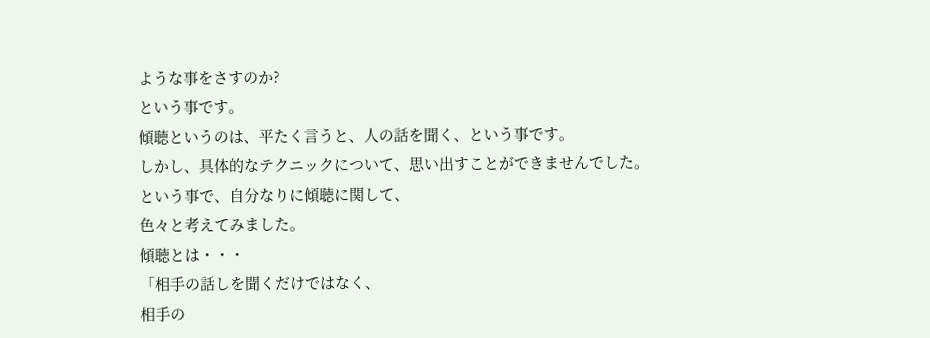ような事をさすのか?
という事です。
傾聴というのは、平たく言うと、人の話を聞く、という事です。
しかし、具体的なテクニックについて、思い出すことができませんでした。
という事で、自分なりに傾聴に関して、
色々と考えてみました。
傾聴とは・・・
「相手の話しを聞くだけではなく、
相手の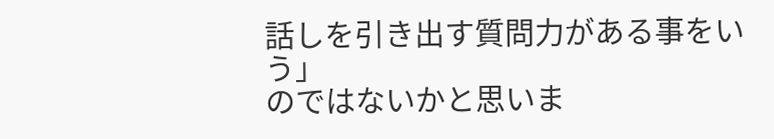話しを引き出す質問力がある事をいう」
のではないかと思いま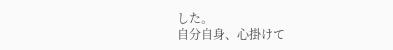した。
自分自身、心掛けて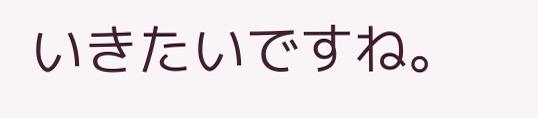いきたいですね。